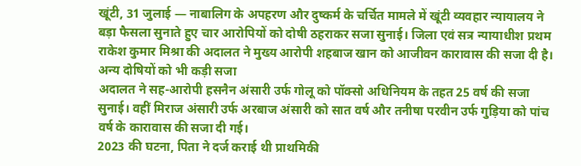खूंटी, 31 जुलाई — नाबालिग के अपहरण और दुष्कर्म के चर्चित मामले में खूंटी व्यवहार न्यायालय ने बड़ा फैसला सुनाते हुए चार आरोपियों को दोषी ठहराकर सजा सुनाई। जिला एवं सत्र न्यायाधीश प्रथम राकेश कुमार मिश्रा की अदालत ने मुख्य आरोपी शहबाज खान को आजीवन कारावास की सजा दी है।
अन्य दोषियों को भी कड़ी सजा
अदालत ने सह-आरोपी हसनैन अंसारी उर्फ गोलू को पॉक्सो अधिनियम के तहत 25 वर्ष की सजा सुनाई। वहीं मिराज अंसारी उर्फ अरबाज अंसारी को सात वर्ष और तनीषा परवीन उर्फ गुड़िया को पांच वर्ष के कारावास की सजा दी गई।
2023 की घटना, पिता ने दर्ज कराई थी प्राथमिकी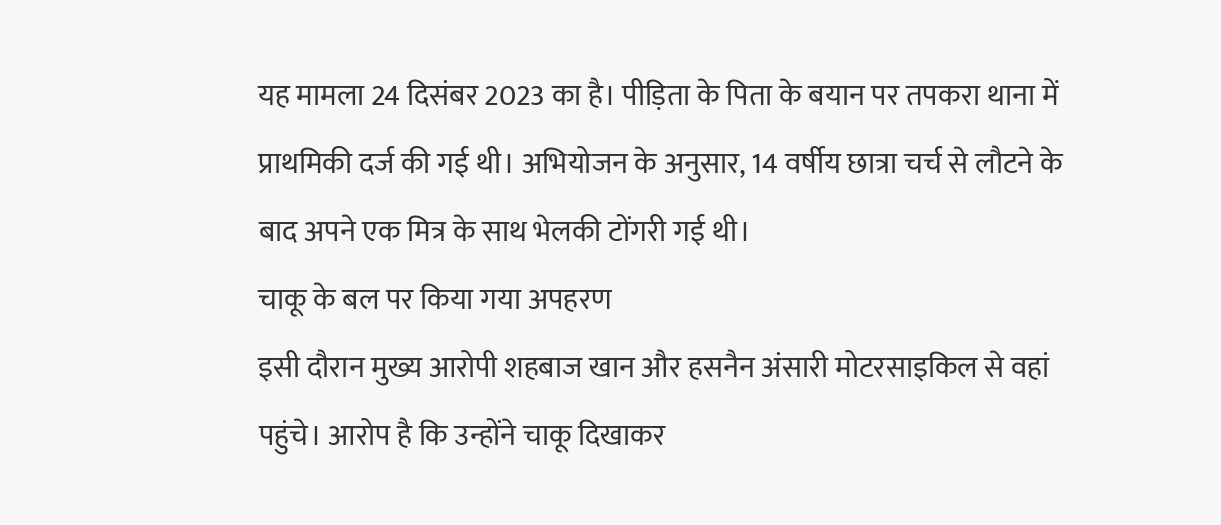यह मामला 24 दिसंबर 2023 का है। पीड़िता के पिता के बयान पर तपकरा थाना में प्राथमिकी दर्ज की गई थी। अभियोजन के अनुसार, 14 वर्षीय छात्रा चर्च से लौटने के बाद अपने एक मित्र के साथ भेलकी टोंगरी गई थी।
चाकू के बल पर किया गया अपहरण
इसी दौरान मुख्य आरोपी शहबाज खान और हसनैन अंसारी मोटरसाइकिल से वहां पहुंचे। आरोप है कि उन्होंने चाकू दिखाकर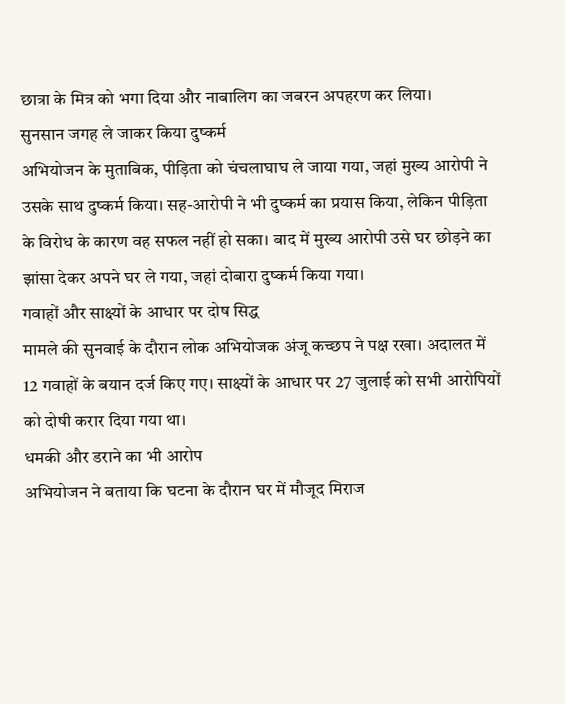छात्रा के मित्र को भगा दिया और नाबालिग का जबरन अपहरण कर लिया।
सुनसान जगह ले जाकर किया दुष्कर्म
अभियोजन के मुताबिक, पीड़िता को चंचलाघाघ ले जाया गया, जहां मुख्य आरोपी ने उसके साथ दुष्कर्म किया। सह-आरोपी ने भी दुष्कर्म का प्रयास किया, लेकिन पीड़िता के विरोध के कारण वह सफल नहीं हो सका। बाद में मुख्य आरोपी उसे घर छोड़ने का झांसा देकर अपने घर ले गया, जहां दोबारा दुष्कर्म किया गया।
गवाहों और साक्ष्यों के आधार पर दोष सिद्ध
मामले की सुनवाई के दौरान लोक अभियोजक अंजू कच्छप ने पक्ष रखा। अदालत में 12 गवाहों के बयान दर्ज किए गए। साक्ष्यों के आधार पर 27 जुलाई को सभी आरोपियों को दोषी करार दिया गया था।
धमकी और डराने का भी आरोप
अभियोजन ने बताया कि घटना के दौरान घर में मौजूद मिराज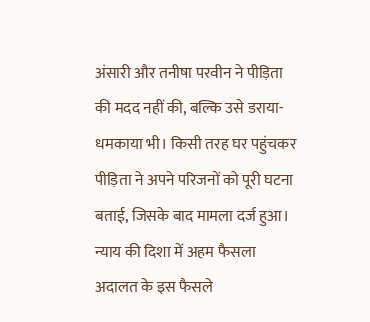अंसारी और तनीषा परवीन ने पीड़िता की मदद नहीं की, बल्कि उसे डराया-धमकाया भी। किसी तरह घर पहुंचकर पीड़िता ने अपने परिजनों को पूरी घटना बताई, जिसके बाद मामला दर्ज हुआ।
न्याय की दिशा में अहम फैसला
अदालत के इस फैसले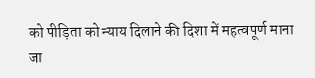को पीड़िता को न्याय दिलाने की दिशा में महत्वपूर्ण माना जा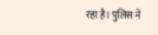रहा है। पुलिस ने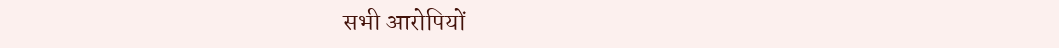सभी आरोपियों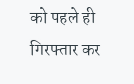को पहले ही गिरफ्तार कर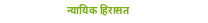न्यायिक हिरासत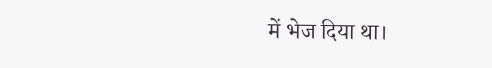में भेज दिया था।